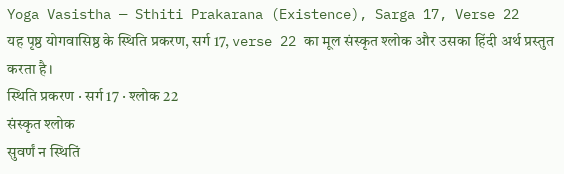Yoga Vasistha — Sthiti Prakarana (Existence), Sarga 17, Verse 22
यह पृष्ठ योगवासिष्ठ के स्थिति प्रकरण, सर्ग 17, verse 22 का मूल संस्कृत श्लोक और उसका हिंदी अर्थ प्रस्तुत करता है।
स्थिति प्रकरण · सर्ग 17 · श्लोक 22
संस्कृत श्लोक
सुवर्णं न स्थितिं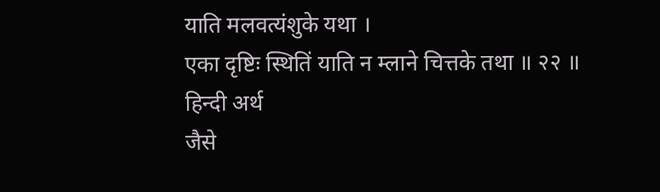याति मलवत्यंशुके यथा ।
एका दृष्टिः स्थितिं याति न म्लाने चित्तके तथा ॥ २२ ॥
हिन्दी अर्थ
जैसे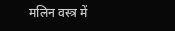मलिन वस्त्र में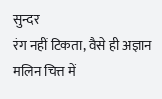सुन्दर
रंग नहीं टिकता, वैसे ही अज्ञान मलिन चित्त में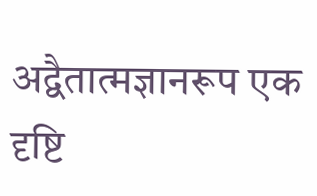अद्वैतात्मज्ञानरूप एक दृष्टि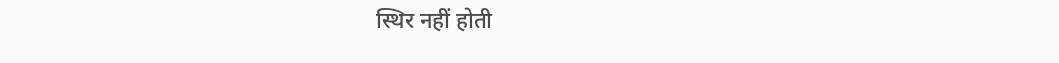स्थिर नहीं होती